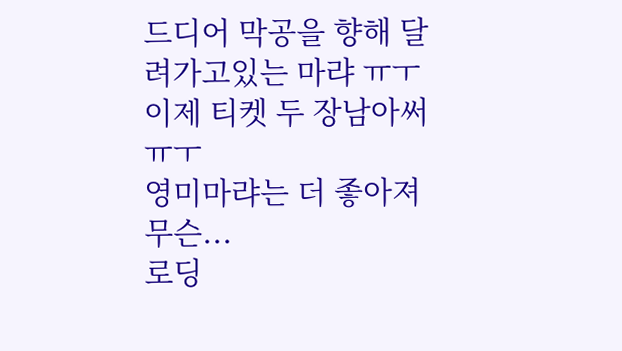드디어 막공을 향해 달려가고있는 마랴 ㅠㅜ
이제 티켓 두 장남아써 ㅠㅜ
영미마랴는 더 좋아져 무슨...
로딩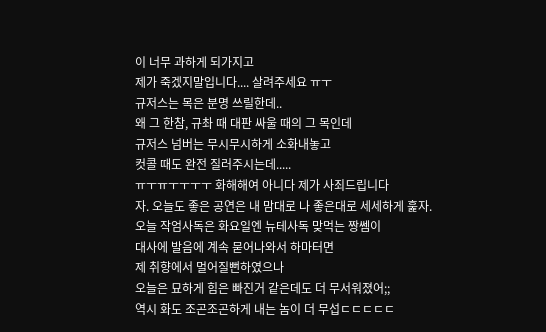이 너무 과하게 되가지고
제가 죽겠지말입니다.... 살려주세요 ㅠㅜ
규저스는 목은 분명 쓰릴한데..
왜 그 한참, 규촤 때 대판 싸울 때의 그 목인데
규저스 넘버는 무시무시하게 소화내놓고
컷콜 때도 완전 질러주시는데.....
ㅠㅜㅠㅜㅜㅜㅜ 화해해여 아니다 제가 사죄드립니다
자. 오늘도 좋은 공연은 내 맘대로 나 좋은대로 세세하게 훑자.
오늘 작엄사독은 화요일엔 뉴테사독 맞먹는 짱쎔이
대사에 발음에 계속 묻어나와서 하마터면
제 취향에서 멀어질뻔하였으나
오늘은 묘하게 힘은 빠진거 같은데도 더 무서워졌어;;
역시 화도 조곤조곤하게 내는 놈이 더 무섭ㄷㄷㄷㄷㄷ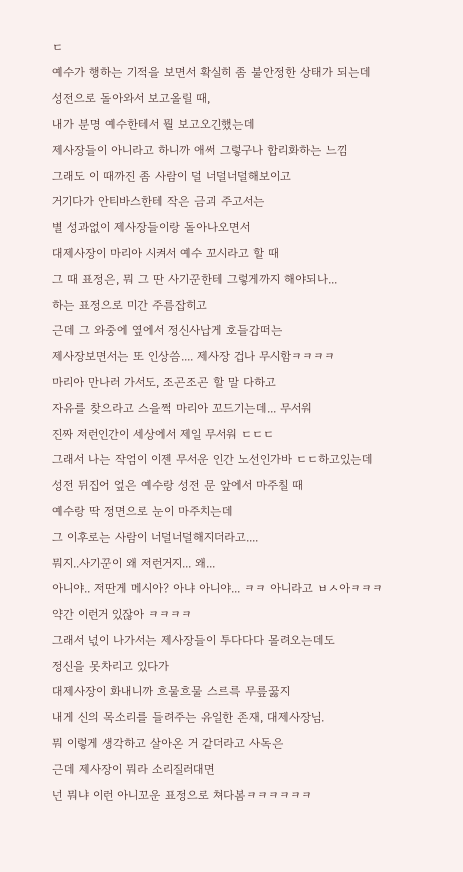ㄷ
예수가 행하는 기적을 보면서 확실히 좀 불안정한 상태가 되는데
성전으로 돌아와서 보고올릴 때,
내가 분명 예수한테서 뭘 보고오긴했는데
제사장들이 아니라고 하니까 애써 그렇구나 합리화하는 느낌
그래도 이 때까진 좀 사람이 덜 너덜너덜해보이고
거기다가 안티바스한테 작은 금괴 주고서는
별 성과없이 제사장들이랑 돌아나오면서
대제사장이 마리아 시켜서 예수 꼬시라고 할 때
그 때 표정은, 뭐 그 딴 사기꾼한테 그렇게까지 해야되나...
하는 표정으로 미간 주름잡히고
근데 그 와중에 옆에서 정신사납게 호들갑떠는
제사장보면서는 또 인상씀.... 제사장 겁나 무시함ㅋㅋㅋㅋ
마리아 만나러 가서도, 조곤조곤 할 말 다하고
자유를 찾으라고 스을쩍 마리아 꼬드기는데... 무서워
진짜 저런인간이 세상에서 제일 무서워 ㄷㄷㄷ
그래서 나는 작엄이 이젠 무서운 인간 노선인가바 ㄷㄷ하고있는데
성전 뒤집어 엎은 예수랑 성전 문 앞에서 마주칠 때
예수랑 딱 정면으로 눈이 마주치는데
그 이후로는 사람이 너덜너덜해지더라고....
뭐지..사기꾼이 왜 저런거지... 왜...
아니야.. 저딴게 메시아? 아냐 아니야... ㅋㅋ 아니라고 ㅂㅅ아ㅋㅋㅋ
약간 이런거 있잖아 ㅋㅋㅋㅋ
그래서 넋이 나가서는 제사장들이 투다다다 몰려오는데도
정신을 못차리고 있다가
대제사장이 화내니까 흐물흐물 스르륵 무릎꿇지
내게 신의 목소리를 들려주는 유일한 존재, 대제사장님.
뭐 이렇게 생각하고 살아온 거 같더라고 사독은
근데 제사장이 뭐라 소리질러대면
넌 뭐냐 이런 아니꼬운 표정으로 쳐다봄ㅋㅋㅋㅋㅋㅋ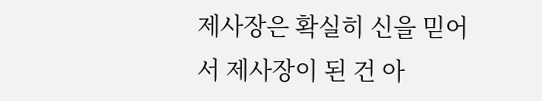제사장은 확실히 신을 믿어서 제사장이 된 건 아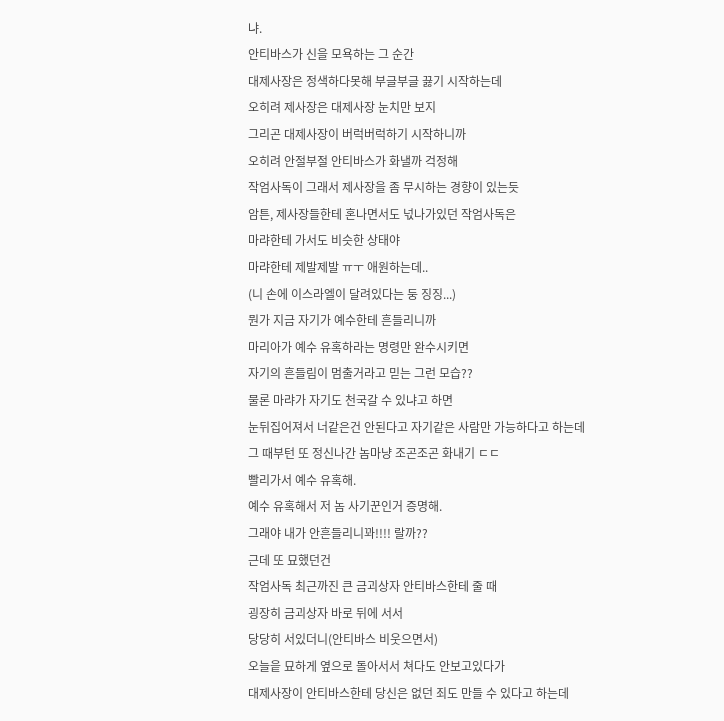냐.
안티바스가 신을 모욕하는 그 순간
대제사장은 정색하다못해 부글부글 끓기 시작하는데
오히려 제사장은 대제사장 눈치만 보지
그리곤 대제사장이 버럭버럭하기 시작하니까
오히려 안절부절 안티바스가 화낼까 걱정해
작엄사독이 그래서 제사장을 좀 무시하는 경향이 있는듯
암튼, 제사장들한테 혼나면서도 넋나가있던 작엄사독은
마랴한테 가서도 비슷한 상태야
마랴한테 제발제발 ㅠㅜ 애원하는데..
(니 손에 이스라엘이 달려있다는 둥 징징...)
뭔가 지금 자기가 예수한테 흔들리니까
마리아가 예수 유혹하라는 명령만 완수시키면
자기의 흔들림이 멈출거라고 믿는 그런 모습??
물론 마랴가 자기도 천국갈 수 있냐고 하면
눈뒤집어져서 너같은건 안된다고 자기같은 사람만 가능하다고 하는데
그 때부턴 또 정신나간 놈마냥 조곤조곤 화내기 ㄷㄷ
빨리가서 예수 유혹해.
예수 유혹해서 저 놈 사기꾼인거 증명해.
그래야 내가 안흔들리니꽈!!!! 랄까??
근데 또 묘했던건
작엄사독 최근까진 큰 금괴상자 안티바스한테 줄 때
굉장히 금괴상자 바로 뒤에 서서
당당히 서있더니(안티바스 비웃으면서)
오늘읕 묘하게 옆으로 돌아서서 쳐다도 안보고있다가
대제사장이 안티바스한테 당신은 없던 죄도 만들 수 있다고 하는데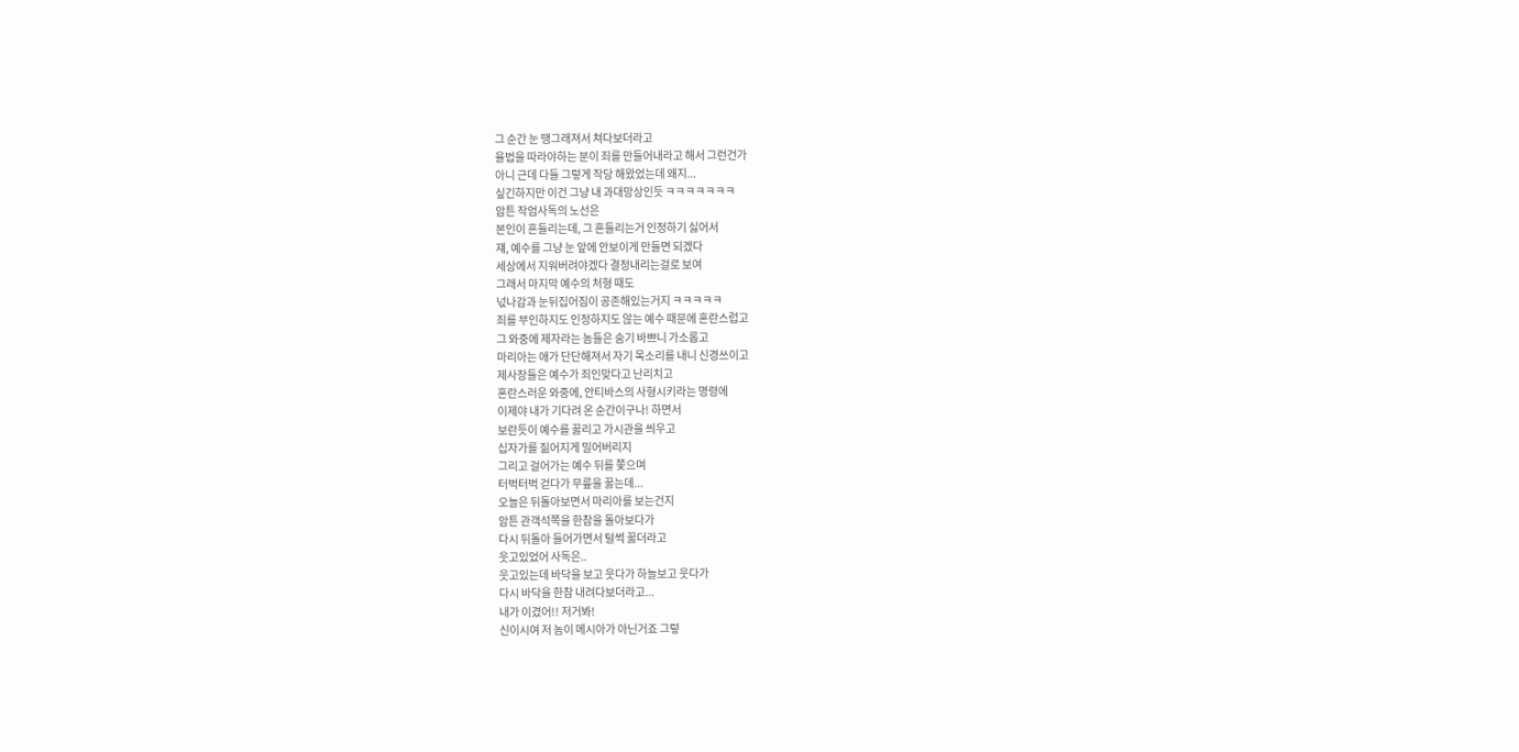그 순간 눈 땡그래져서 쳐다보더라고
율법을 따라야하는 분이 죄를 만들어내라고 해서 그런건가
아니 근데 다들 그렇게 작당 해왔었는데 왜지...
싶긴하지만 이건 그냥 내 과대망상인듯 ㅋㅋㅋㅋㅋㅋㅋ
암튼 작엄사독의 노선은
본인이 흔들리는데, 그 흔들리는거 인정하기 싫어서
쟤, 예수를 그냥 눈 앞에 안보이게 만들면 되겠다
세상에서 지워버려야겠다 결정내리는걸로 보여
그래서 마지막 예수의 처형 때도
넋나감과 눈뒤집어짐이 공존해있는거지 ㅋㅋㅋㅋㅋ
죄를 부인하지도 인정하지도 않는 예수 때문에 혼란스럽고
그 와중에 제자라는 놈들은 숨기 바쁘니 가소롭고
마리아는 애가 단단해져서 자기 목소리를 내니 신경쓰이고
제사장들은 예수가 죄인맞다고 난리치고
혼란스러운 와중에, 안티바스의 사형시키라는 명령에
이제야 내가 기다려 온 순간이구나! 하면서
보란듯이 예수를 꿇리고 가시관을 씌우고
십자가를 짊어지게 밀어버리지
그리고 걸어가는 예수 뒤를 쫓으며
터벅터벅 걷다가 무릎을 꿇는데...
오늘은 뒤돌아보면서 마리아를 보는건지
암튼 관객석쪽을 한참을 돌아보다가
다시 뒤돌아 들어가면서 털썩 꿇더라고
웃고있었어 사독은..
웃고있는데 바닥을 보고 웃다가 하늘보고 웃다가
다시 바닥을 한참 내려다보더라고...
내가 이겼어!! 저거봐!
신이시여 저 놈이 메시아가 아닌거죠 그렇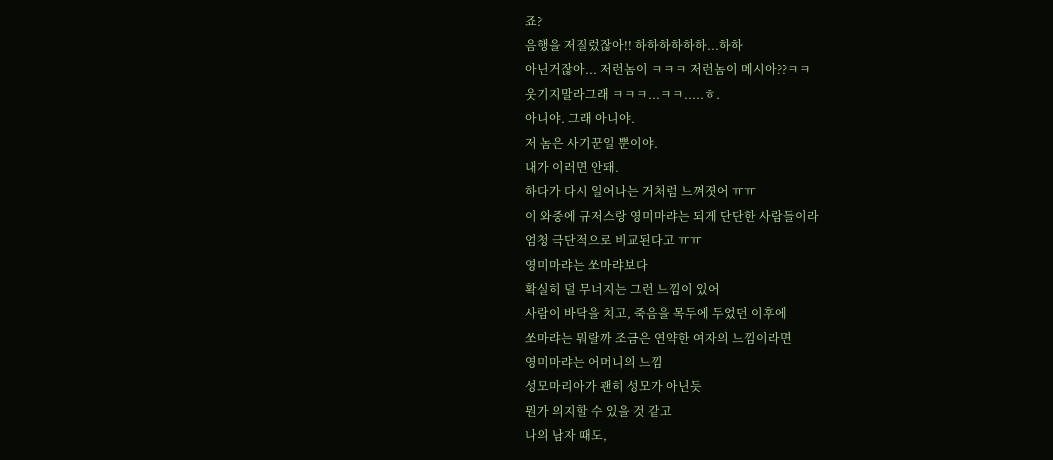죠?
음행을 저질렀잖아!! 하하하하하하...하하
아닌거잖아... 저런놈이 ㅋㅋㅋ 저런놈이 메시아??ㅋㅋ
웃기지말라그래 ㅋㅋㅋ...ㅋㅋ.....ㅎ.
아니야. 그래 아니야.
저 놈은 사기꾼일 뿐이야.
내가 이러면 안돼.
하다가 다시 일어나는 거처럼 느껴졋어 ㅠㅠ
이 와중에 규저스랑 영미마랴는 되게 단단한 사람들이라
엄청 극단적으로 비교된다고 ㅠㅠ
영미마랴는 쏘마랴보다
확실히 덜 무너지는 그런 느낌이 있어
사람이 바닥을 치고, 죽음을 목두에 두었던 이후에
쏘마랴는 뭐랄까 조금은 연약한 여자의 느낌이라면
영미마랴는 어머니의 느낌
성모마리아가 괜히 성모가 아닌듯
뭔가 의지할 수 있을 것 같고
나의 남자 때도,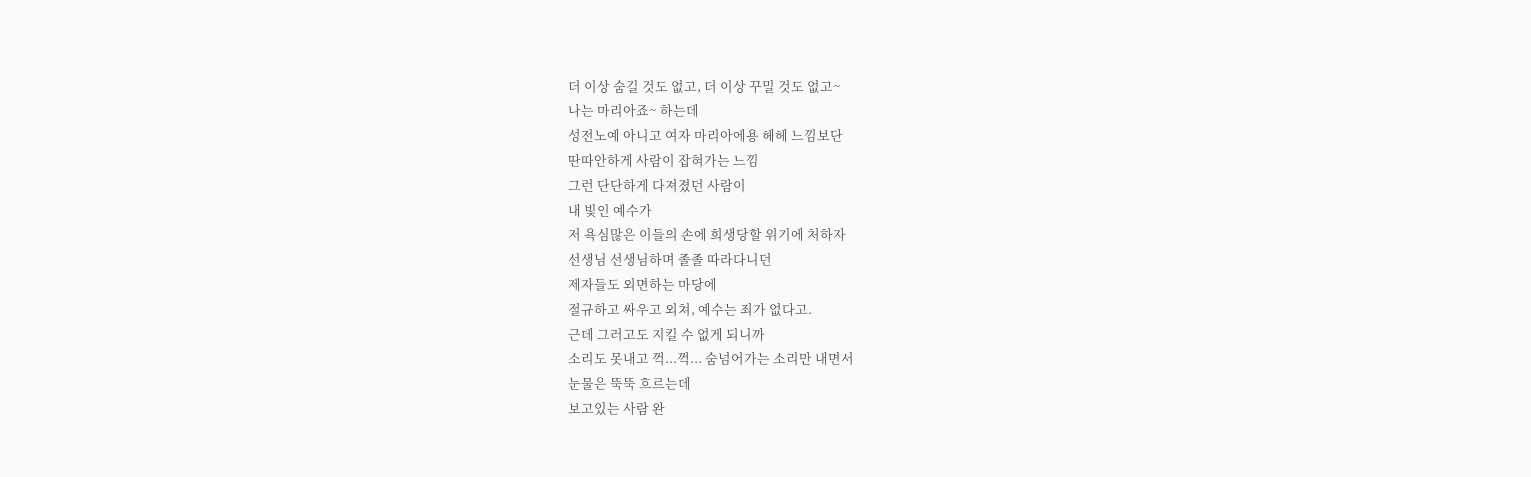더 이상 숨길 것도 없고, 더 이상 꾸밀 것도 없고~
나는 마리아죠~ 하는데
성전노예 아니고 여자 마리아에용 헤헤 느낌보단
딴따안하게 사람이 잡혀가는 느낌
그런 단단하게 다져졌던 사람이
내 빛인 예수가
저 욕심많은 이들의 손에 희생당할 위기에 처하자
선생님 선생님하며 졸졸 따라다니던
제자들도 외면하는 마당에
절규하고 싸우고 외쳐, 예수는 죄가 없다고.
근데 그러고도 지킬 수 없게 되니까
소리도 못내고 꺽...꺽... 숨넘어가는 소리만 내면서
눈물은 뚝뚝 흐르는데
보고있는 사람 완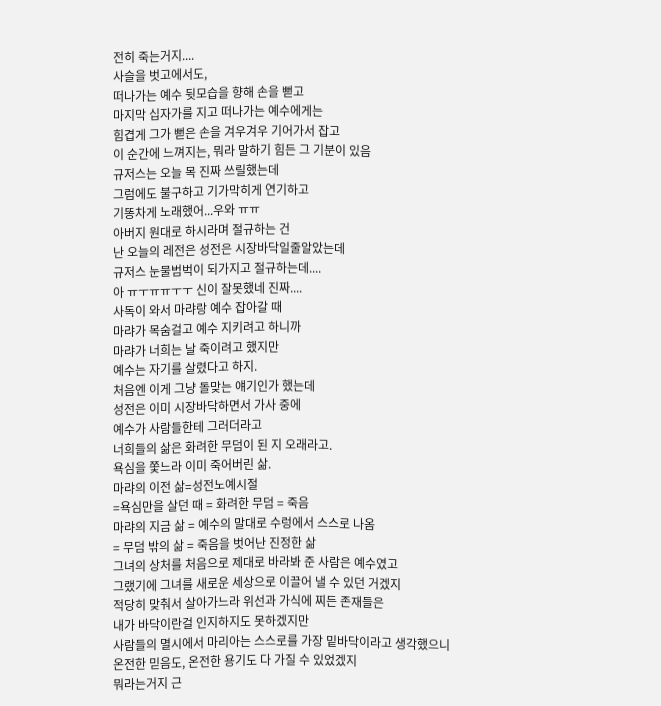전히 죽는거지....
사슬을 벗고에서도,
떠나가는 예수 뒷모습을 향해 손을 뻗고
마지막 십자가를 지고 떠나가는 예수에게는
힘겹게 그가 뻗은 손을 겨우겨우 기어가서 잡고
이 순간에 느껴지는, 뭐라 말하기 힘든 그 기분이 있음
규저스는 오늘 목 진짜 쓰릴했는데
그럼에도 불구하고 기가막히게 연기하고
기똥차게 노래했어...우와 ㅠㅠ
아버지 원대로 하시라며 절규하는 건
난 오늘의 레전은 성전은 시장바닥일줄알았는데
규저스 눈물범벅이 되가지고 절규하는데....
아 ㅠㅜㅠㅠㅜㅜ 신이 잘못했네 진짜....
사독이 와서 마랴랑 예수 잡아갈 때
마랴가 목숨걸고 예수 지키려고 하니까
마랴가 너희는 날 죽이려고 했지만
예수는 자기를 살렸다고 하지.
처음엔 이게 그냥 돌맞는 얘기인가 했는데
성전은 이미 시장바닥하면서 가사 중에
예수가 사람들한테 그러더라고
너희들의 삶은 화려한 무덤이 된 지 오래라고.
욕심을 쫓느라 이미 죽어버린 삶.
마랴의 이전 삶=성전노예시절
=욕심만을 살던 때 = 화려한 무덤 = 죽음
마랴의 지금 삶 = 예수의 말대로 수렁에서 스스로 나옴
= 무덤 밖의 삶 = 죽음을 벗어난 진정한 삶
그녀의 상처를 처음으로 제대로 바라봐 준 사람은 예수였고
그랬기에 그녀를 새로운 세상으로 이끌어 낼 수 있던 거겠지
적당히 맞춰서 살아가느라 위선과 가식에 찌든 존재들은
내가 바닥이란걸 인지하지도 못하겠지만
사람들의 멸시에서 마리아는 스스로를 가장 밑바닥이라고 생각했으니
온전한 믿음도, 온전한 용기도 다 가질 수 있었겠지
뭐라는거지 근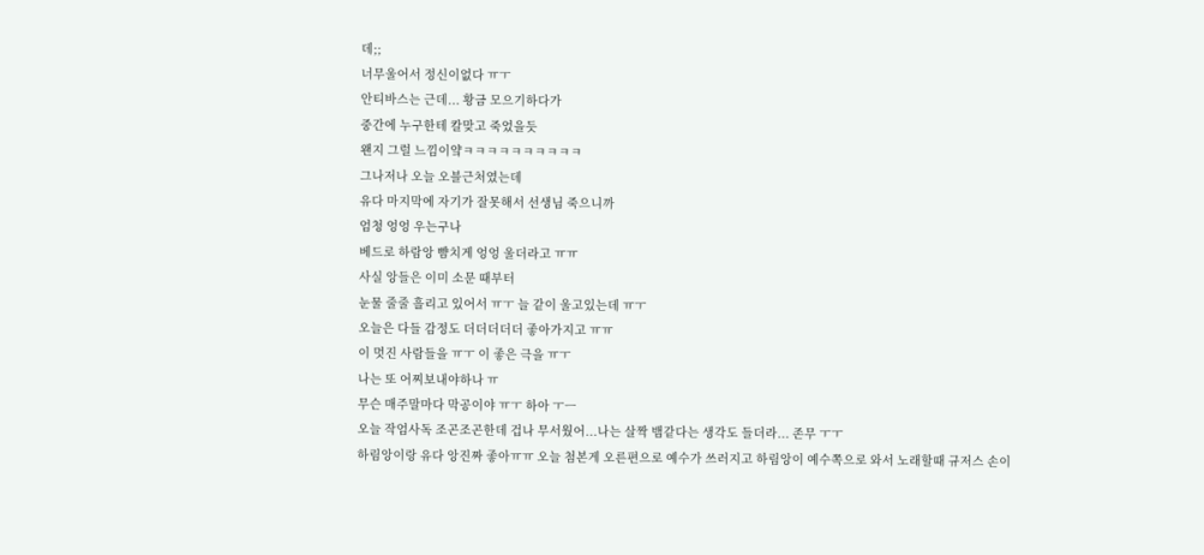데;;
너무울어서 정신이없다 ㅠㅜ
안티바스는 근데... 황금 모으기하다가
중간에 누구한테 칼맞고 죽었을듯
왠지 그럴 느낌이얔ㅋㅋㅋㅋㅋㅋㅋㅋㅋㅋ
그나저나 오늘 오블근처였는데
유다 마지막에 자기가 잘못해서 선생님 죽으니까
엄청 엉엉 우는구나
베드로 하람앙 뺨치게 엉엉 울더라고 ㅠㅠ
사실 앙들은 이미 소문 때부터
눈물 줄줄 흘리고 있어서 ㅠㅜ 늘 같이 울고있는데 ㅠㅜ
오늘은 다들 감정도 더더더더더 좋아가지고 ㅠㅠ
이 멋진 사람들을 ㅠㅜ 이 좋은 극을 ㅠㅜ
나는 또 어찌보내야하나 ㅠ
무슨 매주말마다 막공이야 ㅠㅜ 하아 ㅜㅡ
오늘 작엄사독 조곤조곤한데 겁나 무서웠어...나는 살짝 뱀같다는 생각도 들더라... 존무 ㅜㅜ
하림앙이랑 유다 앙진짜 좋아ㅠㅠ 오늘 첨본게 오른편으로 예수가 쓰러지고 하림앙이 예수쪽으로 와서 노래할때 규저스 손이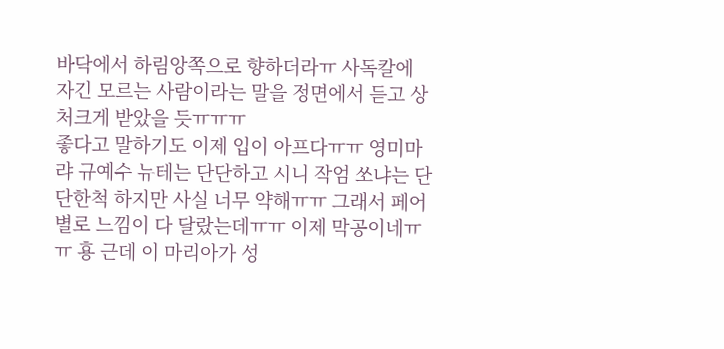바닥에서 하림앙쪽으로 향하더라ㅠ 사독칼에 자긴 모르는 사람이라는 말을 정면에서 듣고 상처크게 받았을 듯ㅠㅠㅠ
좋다고 말하기도 이제 입이 아프다ㅠㅠ 영미마랴 규예수 뉴테는 단단하고 시니 작엄 쏘냐는 단단한척 하지만 사실 너무 약해ㅠㅠ 그래서 페어별로 느낌이 다 달랐는데ㅠㅠ 이제 막공이네ㅠㅠ 횽 근데 이 마리아가 성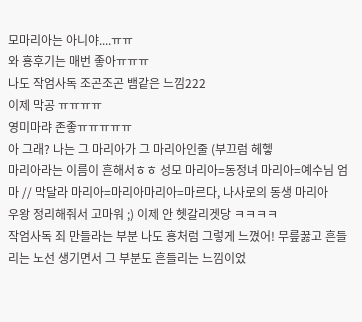모마리아는 아니야....ㅠㅠ
와 횽후기는 매번 좋아ㅠㅠㅠ
나도 작엄사독 조곤조곤 뱀같은 느낌222
이제 막공 ㅠㅠㅠㅠ
영미마랴 존좋ㅠㅠㅠㅠㅠ
아 그래? 나는 그 마리아가 그 마리아인줄 (부끄럼 헤헿
마리아라는 이름이 흔해서ㅎㅎ 성모 마리아=동정녀 마리아=예수님 엄마 // 막달라 마리아=마리아마리아=마르다, 나사로의 동생 마리아
우왕 정리해줘서 고마워 ;) 이제 안 헷갈리겟당 ㅋㅋㅋㅋ
작엄사독 죄 만들라는 부분 나도 횽처럼 그렇게 느꼈어! 무릎꿇고 흔들리는 노선 생기면서 그 부분도 흔들리는 느낌이었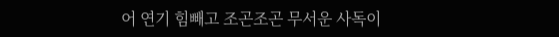어 연기 힘빼고 조곤조곤 무서운 사독이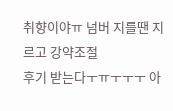취향이야ㅠ 넘버 지를땐 지르고 강약조절
후기 받는다ㅜㅠㅜㅜㅜ 아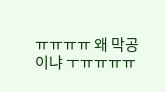ㅠㅠㅠㅠ 왜 막공이냐 ㅜㅠㅠㅠㅠ